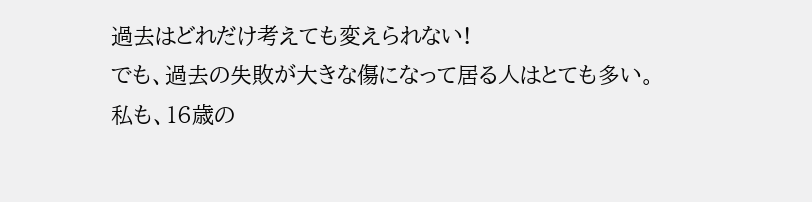過去はどれだけ考えても変えられない!
でも、過去の失敗が大きな傷になって居る人はとても多い。
私も、16歳の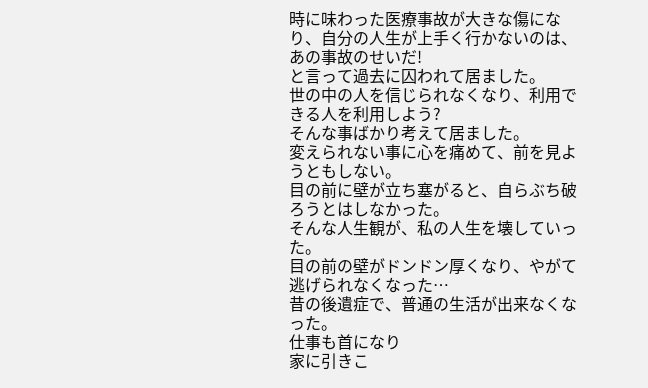時に味わった医療事故が大きな傷になり、自分の人生が上手く行かないのは、あの事故のせいだ!
と言って過去に囚われて居ました。
世の中の人を信じられなくなり、利用できる人を利用しよう?
そんな事ばかり考えて居ました。
変えられない事に心を痛めて、前を見ようともしない。
目の前に壁が立ち塞がると、自らぶち破ろうとはしなかった。
そんな人生観が、私の人生を壊していった。
目の前の壁がドンドン厚くなり、やがて逃げられなくなった…
昔の後遺症で、普通の生活が出来なくなった。
仕事も首になり
家に引きこ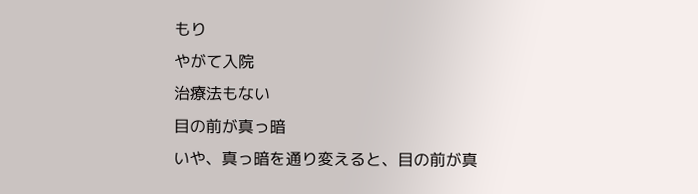もり
やがて入院
治療法もない
目の前が真っ暗
いや、真っ暗を通り変えると、目の前が真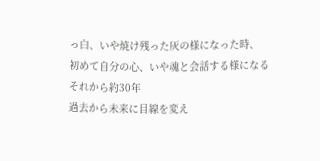っ白、いや焼け残った灰の様になった時、
初めて自分の心、いや魂と会話する様になる
それから約30年
過去から未来に目線を変え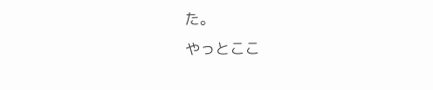た。
やっとここ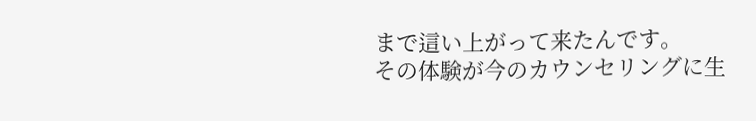まで這い上がって来たんです。
その体験が今のカウンセリングに生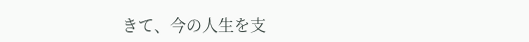きて、今の人生を支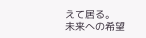えて居る。
未来への希望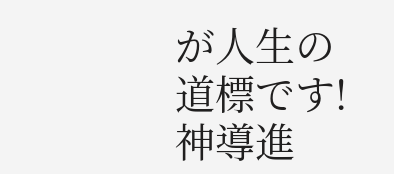が人生の道標です!
神導進